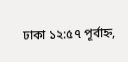ঢাকা ১২:৫৭ পূর্বাহ্ন,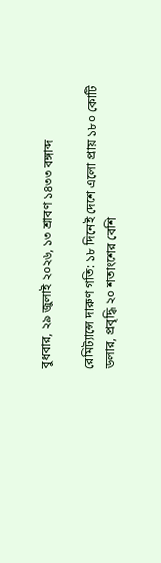বুধবার, ২৯ জুলাই ২০২৬, ১৩ শ্রাবণ ১৪৩৩ বঙ্গাব্দ

রেমিট্যান্সে দারুণ গতি: ১৮ দিনেই দেশে এলো প্রায় ১৮০ কোটি ডলার, প্রবৃদ্ধি ২০ শতাংশের বেশি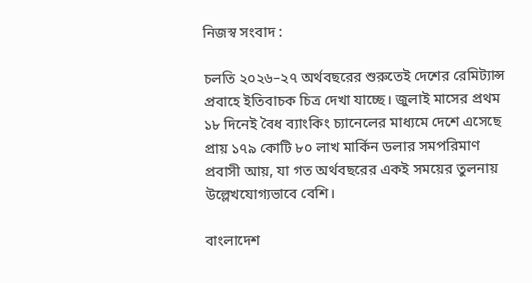নিজস্ব সংবাদ :

চলতি ২০২৬–২৭ অর্থবছরের শুরুতেই দেশের রেমিট্যান্স প্রবাহে ইতিবাচক চিত্র দেখা যাচ্ছে। জুলাই মাসের প্রথম ১৮ দিনেই বৈধ ব্যাংকিং চ্যানেলের মাধ্যমে দেশে এসেছে প্রায় ১৭৯ কোটি ৮০ লাখ মার্কিন ডলার সমপরিমাণ প্রবাসী আয়, যা গত অর্থবছরের একই সময়ের তুলনায় উল্লেখযোগ্যভাবে বেশি।

বাংলাদেশ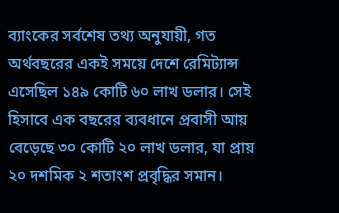ব্যাংকের সর্বশেষ তথ্য অনুযায়ী, গত অর্থবছরের একই সময়ে দেশে রেমিট্যান্স এসেছিল ১৪৯ কোটি ৬০ লাখ ডলার। সেই হিসাবে এক বছরের ব্যবধানে প্রবাসী আয় বেড়েছে ৩০ কোটি ২০ লাখ ডলার, যা প্রায় ২০ দশমিক ২ শতাংশ প্রবৃদ্ধির সমান।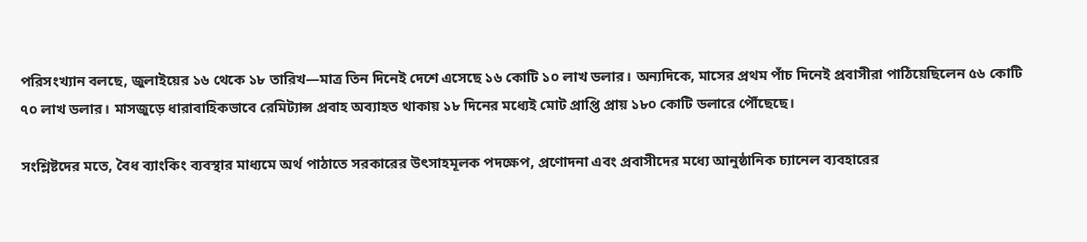পরিসংখ্যান বলছে, জুলাইয়ের ১৬ থেকে ১৮ তারিখ—মাত্র তিন দিনেই দেশে এসেছে ১৬ কোটি ১০ লাখ ডলার। অন্যদিকে, মাসের প্রথম পাঁচ দিনেই প্রবাসীরা পাঠিয়েছিলেন ৫৬ কোটি ৭০ লাখ ডলার। মাসজুড়ে ধারাবাহিকভাবে রেমিট্যান্স প্রবাহ অব্যাহত থাকায় ১৮ দিনের মধ্যেই মোট প্রাপ্তি প্রায় ১৮০ কোটি ডলারে পৌঁছেছে।

সংশ্লিষ্টদের মতে, বৈধ ব্যাংকিং ব্যবস্থার মাধ্যমে অর্থ পাঠাতে সরকারের উৎসাহমূলক পদক্ষেপ, প্রণোদনা এবং প্রবাসীদের মধ্যে আনুষ্ঠানিক চ্যানেল ব্যবহারের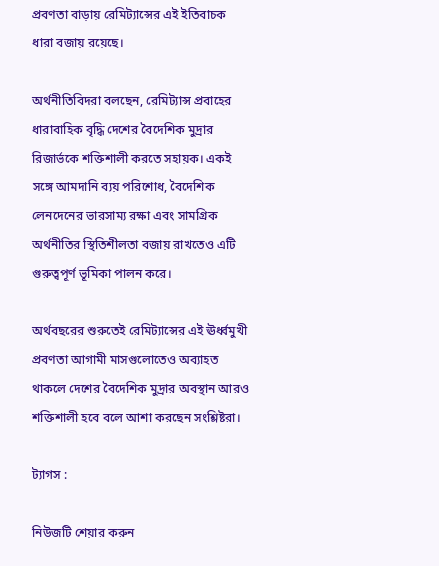প্রবণতা বাড়ায় রেমিট্যান্সের এই ইতিবাচক ধারা বজায় রয়েছে।

অর্থনীতিবিদরা বলছেন, রেমিট্যান্স প্রবাহের ধারাবাহিক বৃদ্ধি দেশের বৈদেশিক মুদ্রার রিজার্ভকে শক্তিশালী করতে সহায়ক। একই সঙ্গে আমদানি ব্যয় পরিশোধ, বৈদেশিক লেনদেনের ভারসাম্য রক্ষা এবং সামগ্রিক অর্থনীতির স্থিতিশীলতা বজায় রাখতেও এটি গুরুত্বপূর্ণ ভূমিকা পালন করে।

অর্থবছরের শুরুতেই রেমিট্যান্সের এই ঊর্ধ্বমুখী প্রবণতা আগামী মাসগুলোতেও অব্যাহত থাকলে দেশের বৈদেশিক মুদ্রার অবস্থান আরও শক্তিশালী হবে বলে আশা করছেন সংশ্লিষ্টরা।

ট্যাগস :

নিউজটি শেয়ার করুন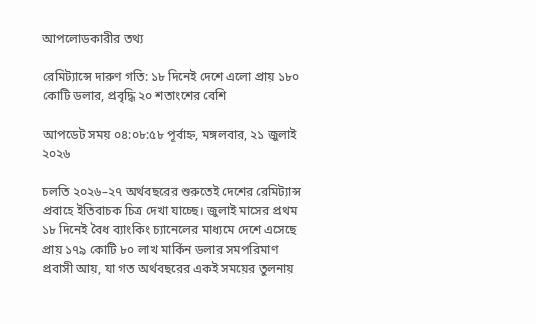আপলোডকারীর তথ্য

রেমিট্যান্সে দারুণ গতি: ১৮ দিনেই দেশে এলো প্রায় ১৮০ কোটি ডলার, প্রবৃদ্ধি ২০ শতাংশের বেশি

আপডেট সময় ০৪:০৮:৫৮ পূর্বাহ্ন, মঙ্গলবার, ২১ জুলাই ২০২৬

চলতি ২০২৬–২৭ অর্থবছরের শুরুতেই দেশের রেমিট্যান্স প্রবাহে ইতিবাচক চিত্র দেখা যাচ্ছে। জুলাই মাসের প্রথম ১৮ দিনেই বৈধ ব্যাংকিং চ্যানেলের মাধ্যমে দেশে এসেছে প্রায় ১৭৯ কোটি ৮০ লাখ মার্কিন ডলার সমপরিমাণ প্রবাসী আয়, যা গত অর্থবছরের একই সময়ের তুলনায়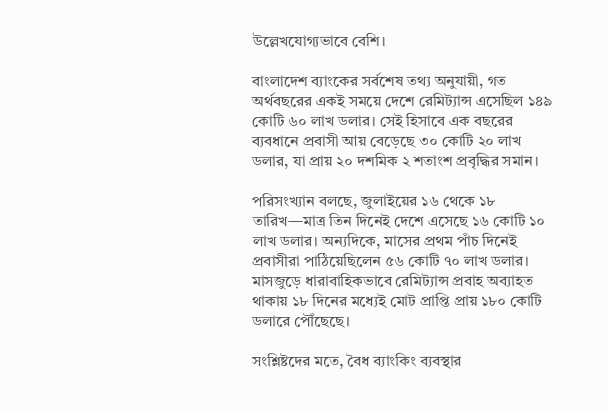উল্লেখযোগ্যভাবে বেশি।

বাংলাদেশ ব্যাংকের সর্বশেষ তথ্য অনুযায়ী, গত অর্থবছরের একই সময়ে দেশে রেমিট্যান্স এসেছিল ১৪৯ কোটি ৬০ লাখ ডলার। সেই হিসাবে এক বছরের ব্যবধানে প্রবাসী আয় বেড়েছে ৩০ কোটি ২০ লাখ ডলার, যা প্রায় ২০ দশমিক ২ শতাংশ প্রবৃদ্ধির সমান।

পরিসংখ্যান বলছে, জুলাইয়ের ১৬ থেকে ১৮ তারিখ—মাত্র তিন দিনেই দেশে এসেছে ১৬ কোটি ১০ লাখ ডলার। অন্যদিকে, মাসের প্রথম পাঁচ দিনেই প্রবাসীরা পাঠিয়েছিলেন ৫৬ কোটি ৭০ লাখ ডলার। মাসজুড়ে ধারাবাহিকভাবে রেমিট্যান্স প্রবাহ অব্যাহত থাকায় ১৮ দিনের মধ্যেই মোট প্রাপ্তি প্রায় ১৮০ কোটি ডলারে পৌঁছেছে।

সংশ্লিষ্টদের মতে, বৈধ ব্যাংকিং ব্যবস্থার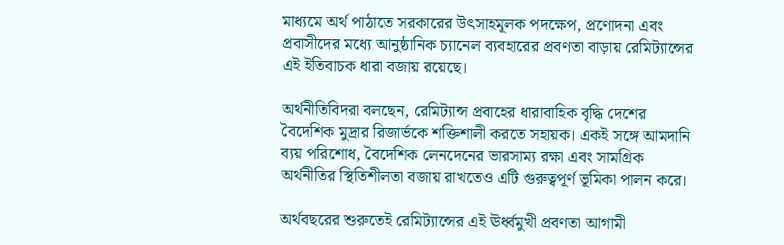মাধ্যমে অর্থ পাঠাতে সরকারের উৎসাহমূলক পদক্ষেপ, প্রণোদনা এবং প্রবাসীদের মধ্যে আনুষ্ঠানিক চ্যানেল ব্যবহারের প্রবণতা বাড়ায় রেমিট্যান্সের এই ইতিবাচক ধারা বজায় রয়েছে।

অর্থনীতিবিদরা বলছেন, রেমিট্যান্স প্রবাহের ধারাবাহিক বৃদ্ধি দেশের বৈদেশিক মুদ্রার রিজার্ভকে শক্তিশালী করতে সহায়ক। একই সঙ্গে আমদানি ব্যয় পরিশোধ, বৈদেশিক লেনদেনের ভারসাম্য রক্ষা এবং সামগ্রিক অর্থনীতির স্থিতিশীলতা বজায় রাখতেও এটি গুরুত্বপূর্ণ ভূমিকা পালন করে।

অর্থবছরের শুরুতেই রেমিট্যান্সের এই ঊর্ধ্বমুখী প্রবণতা আগামী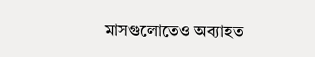মাসগুলোতেও অব্যাহত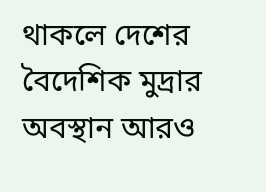থাকলে দেশের বৈদেশিক মুদ্রার অবস্থান আরও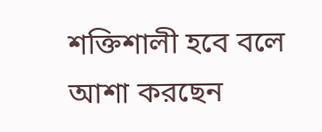শক্তিশালী হবে বলে আশা করছেন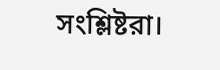সংশ্লিষ্টরা।